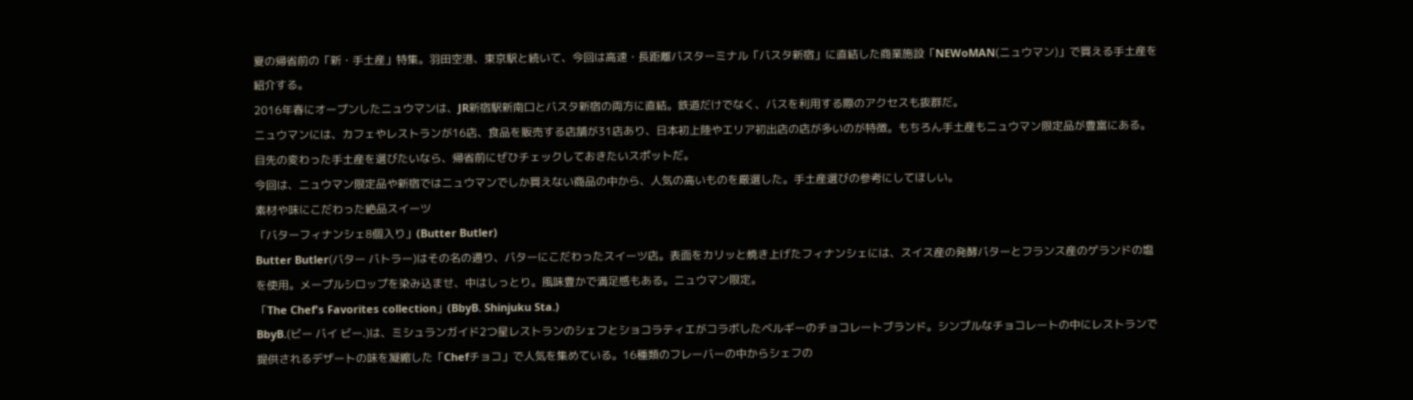夏の帰省前の「新・手土産」特集。羽田空港、東京駅と続いて、今回は高速・長距離バスターミナル「バスタ新宿」に直結した商業施設「NEWoMAN(ニュウマン)」で買える手土産を紹介する。
2016年春にオープンしたニュウマンは、JR新宿駅新南口とバスタ新宿の両方に直結。鉄道だけでなく、バスを利用する際のアクセスも抜群だ。
ニュウマンには、カフェやレストランが16店、食品を販売する店舗が31店あり、日本初上陸やエリア初出店の店が多いのが特徴。もちろん手土産もニュウマン限定品が豊富にある。目先の変わった手土産を選びたいなら、帰省前にぜひチェックしておきたいスポットだ。
今回は、ニュウマン限定品や新宿ではニュウマンでしか買えない商品の中から、人気の高いものを厳選した。手土産選びの参考にしてほしい。
素材や味にこだわった絶品スイーツ
「バターフィナンシェ8個入り」(Butter Butler)
Butter Butler(バター バトラー)はその名の通り、バターにこだわったスイーツ店。表面をカリッと焼き上げたフィナンシェには、スイス産の発酵バターとフランス産のゲランドの塩を使用。メープルシロップを染み込ませ、中はしっとり。風味豊かで満足感もある。ニュウマン限定。
「The Chef's Favorites collection」(BbyB. Shinjuku Sta.)
BbyB.(ビー バイ ビー.)は、ミシュランガイド2つ星レストランのシェフとショコラティエがコラボしたベルギーのチョコレートブランド。シンプルなチョコレートの中にレストランで提供されるデザートの味を凝縮した「Chefチョコ」で人気を集めている。16種類のフレーバーの中からシェフの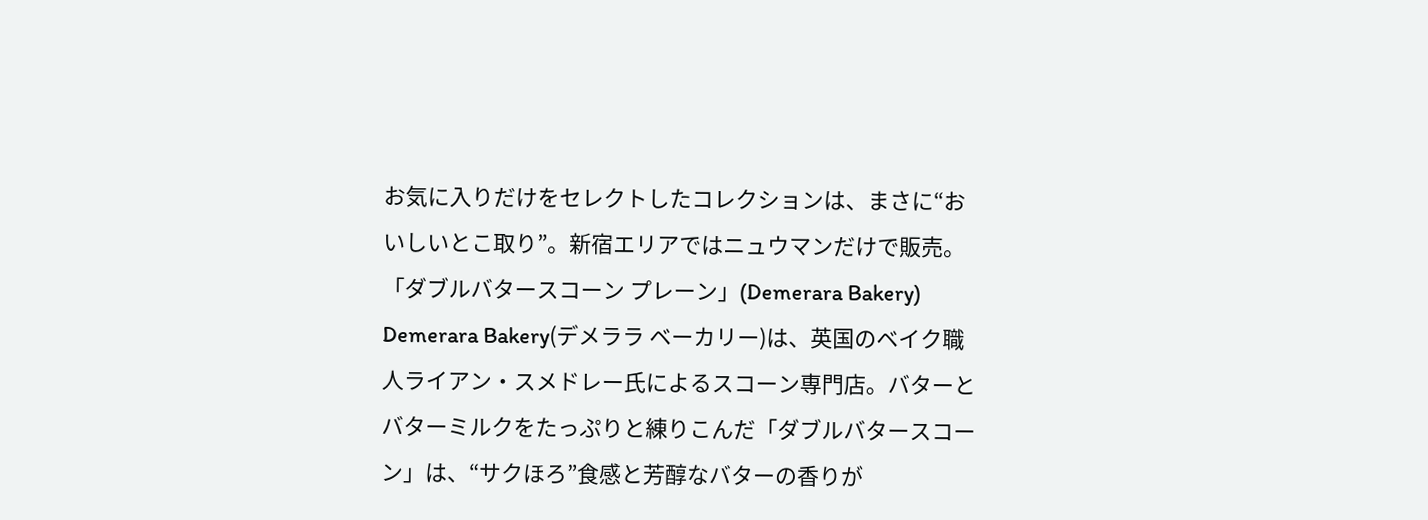お気に入りだけをセレクトしたコレクションは、まさに“おいしいとこ取り”。新宿エリアではニュウマンだけで販売。
「ダブルバタースコーン プレーン」(Demerara Bakery)
Demerara Bakery(デメララ ベーカリー)は、英国のベイク職人ライアン・スメドレー氏によるスコーン専門店。バターとバターミルクをたっぷりと練りこんだ「ダブルバタースコーン」は、“サクほろ”食感と芳醇なバターの香りが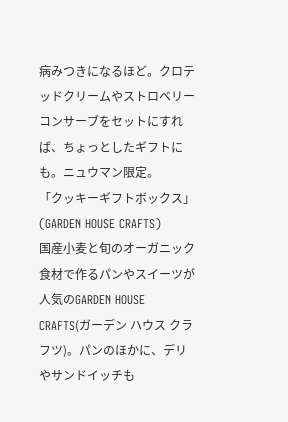病みつきになるほど。クロテッドクリームやストロベリーコンサーブをセットにすれば、ちょっとしたギフトにも。ニュウマン限定。
「クッキーギフトボックス」(GARDEN HOUSE CRAFTS)
国産小麦と旬のオーガニック食材で作るパンやスイーツが人気のGARDEN HOUSE CRAFTS(ガーデン ハウス クラフツ)。パンのほかに、デリやサンドイッチも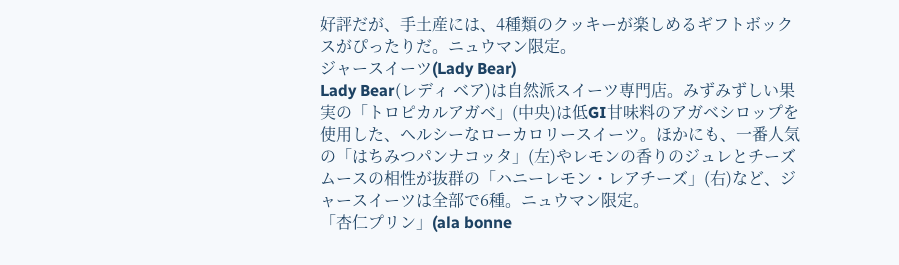好評だが、手土産には、4種類のクッキーが楽しめるギフトボックスがぴったりだ。ニュウマン限定。
ジャースイーツ(Lady Bear)
Lady Bear(レディ ベア)は自然派スイーツ専門店。みずみずしい果実の「トロピカルアガベ」(中央)は低GI甘味料のアガベシロップを使用した、ヘルシーなローカロリースイーツ。ほかにも、一番人気の「はちみつパンナコッタ」(左)やレモンの香りのジュレとチーズムースの相性が抜群の「ハニーレモン・レアチーズ」(右)など、ジャースイーツは全部で6種。ニュウマン限定。
「杏仁プリン」(ala bonne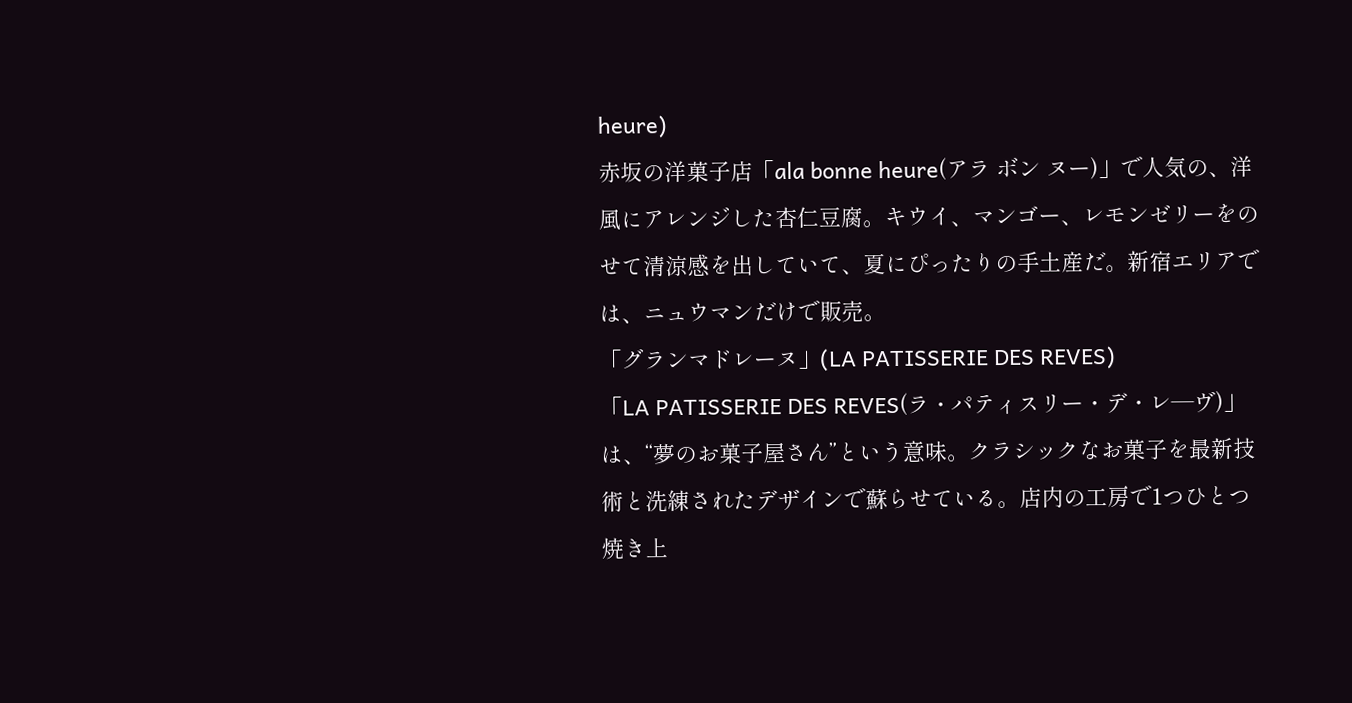heure)
赤坂の洋菓子店「ala bonne heure(アラ ボン ヌー)」で人気の、洋風にアレンジした杏仁豆腐。キウイ、マンゴー、レモンゼリーをのせて清涼感を出していて、夏にぴったりの手土産だ。新宿エリアでは、ニュウマンだけで販売。
「グランマドレーヌ」(LA PATISSERIE DES REVES)
「LA PATISSERIE DES REVES(ラ・パティスリー・デ・レ―ヴ)」は、“夢のお菓子屋さん”という意味。クラシックなお菓子を最新技術と洗練されたデザインで蘇らせている。店内の工房で1つひとつ焼き上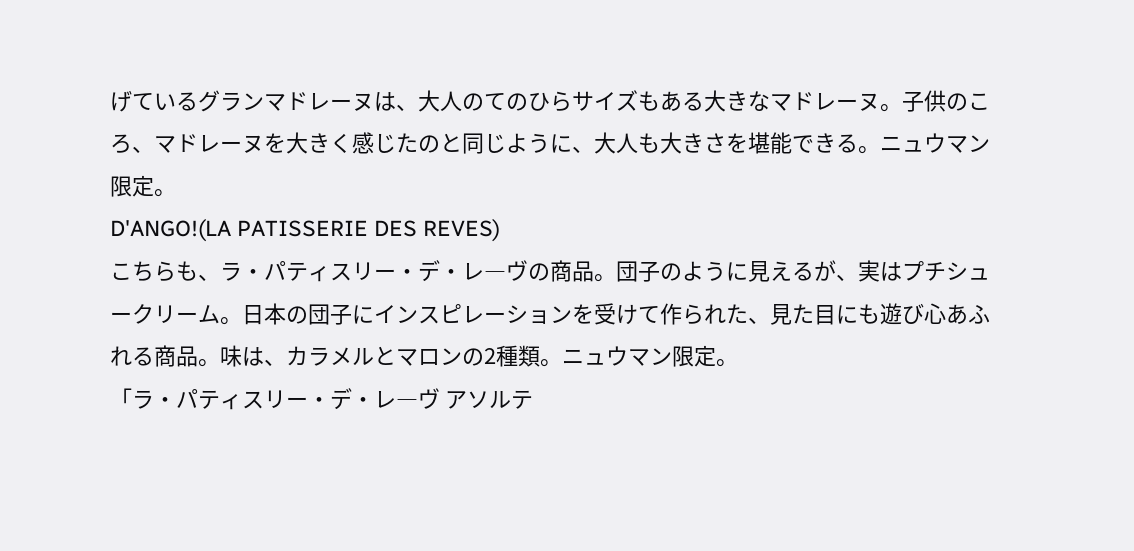げているグランマドレーヌは、大人のてのひらサイズもある大きなマドレーヌ。子供のころ、マドレーヌを大きく感じたのと同じように、大人も大きさを堪能できる。ニュウマン限定。
D'ANGO!(LA PATISSERIE DES REVES)
こちらも、ラ・パティスリー・デ・レ―ヴの商品。団子のように見えるが、実はプチシュークリーム。日本の団子にインスピレーションを受けて作られた、見た目にも遊び心あふれる商品。味は、カラメルとマロンの2種類。ニュウマン限定。
「ラ・パティスリー・デ・レ―ヴ アソルテ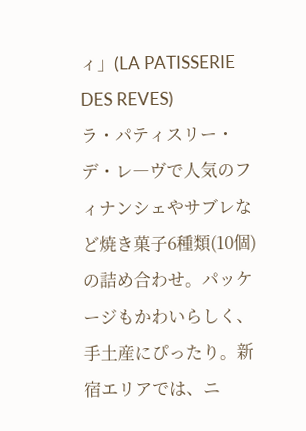ィ」(LA PATISSERIE DES REVES)
ラ・パティスリー・デ・レ―ヴで人気のフィナンシェやサブレなど焼き菓子6種類(10個)の詰め合わせ。パッケージもかわいらしく、手土産にぴったり。新宿エリアでは、ニ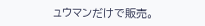ュウマンだけで販売。